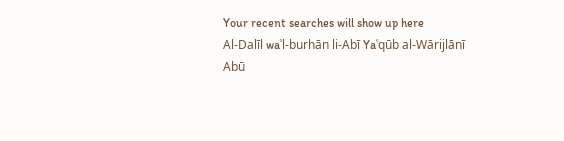Your recent searches will show up here
Al-Dalīl waʾl-burhān li-Abī Yaʿqūb al-Wārijlānī
Abū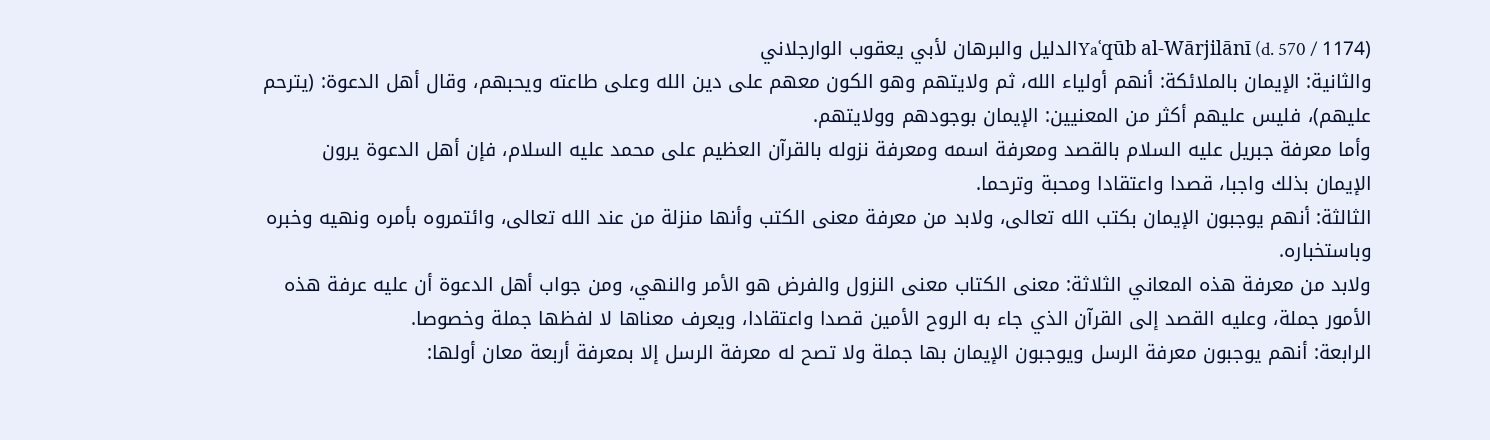Yaʿqūb al-Wārjilānī (d. 570 / 1174)الدليل والبرهان لأبي يعقوب الوارجلاني
والثانية: الإيمان بالملائكة: أنهم أولياء الله، ثم ولايتهم وهو الكون معهم على دين الله وعلى طاعته ويحبهم، وقال أهل الدعوة: (يترحم عليهم)، فليس عليهم أكثر من المعنيين: الإيمان بوجودهم وولايتهم.
وأما معرفة جبريل عليه السلام بالقصد ومعرفة اسمه ومعرفة نزوله بالقرآن العظيم على محمد عليه السلام، فإن أهل الدعوة يرون الإيمان بذلك واجبا، قصدا واعتقادا ومحبة وترحما.
الثالثة: أنهم يوجبون الإيمان بكتب الله تعالى، ولابد من معرفة معنى الكتب وأنها منزلة من عند الله تعالى، وائتمروه بأمره ونهيه وخبره وباستخباره.
ولابد من معرفة هذه المعاني الثلاثة: معنى الكتاب معنى النزول والفرض هو الأمر والنهي، ومن جواب أهل الدعوة أن عليه عرفة هذه الأمور جملة، وعليه القصد إلى القرآن الذي جاء به الروح الأمين قصدا واعتقادا، ويعرف معناها لا لفظها جملة وخصوصا.
الرابعة: أنهم يوجبون معرفة الرسل ويوجبون الإيمان بها جملة ولا تصح له معرفة الرسل إلا بمعرفة أربعة معان أولها: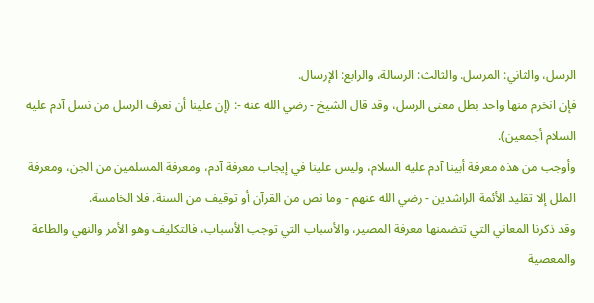الرسل، والثاني: المرسل. والثالث: الرسالة، والرابع: الإرسال.
فإن انخرم منها واحد بطل معنى الرسل، وقد قال الشيخ - رضي الله عنه -: (إن علينا أن نعرف الرسل من نسل آدم عليه السلام أجمعين).
وأوجب من هذه معرفة أبينا آدم عليه السلام، وليس علينا في إيجاب معرفة آدم، ومعرفة المسلمين من الجن، ومعرفة الملل إلا تقليد الأئمة الراشدين - رضي الله عنهم - وما نص من القرآن أو توقيف من السنة. فلا الخامسة.
وقد ذكرنا المعاني التي تتضمنها معرفة المصير، والأسباب التي توجب الأسباب، فالتكليف وهو الأمر والنهي والطاعة والمعصية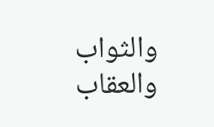والثواب والعقاب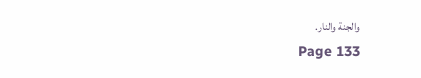والجنة والنار.
Page 133